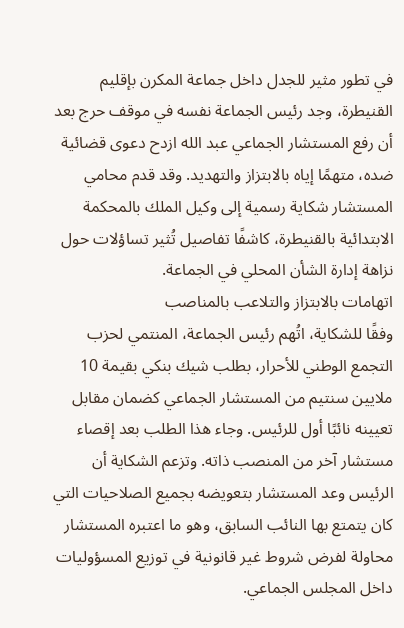في تطور مثير للجدل داخل جماعة المكرن بإقليم القنيطرة، وجد رئيس الجماعة نفسه في موقف حرج بعد أن رفع المستشار الجماعي عبد الله ازدح دعوى قضائية ضده، متهمًا إياه بالابتزاز والتهديد. وقد قدم محامي المستشار شكاية رسمية إلى وكيل الملك بالمحكمة الابتدائية بالقنيطرة، كاشفًا تفاصيل تُثير تساؤلات حول نزاهة إدارة الشأن المحلي في الجماعة.
اتهامات بالابتزاز والتلاعب بالمناصب
وفقًا للشكاية، اتُهم رئيس الجماعة، المنتمي لحزب التجمع الوطني للأحرار، بطلب شيك بنكي بقيمة 10 ملايين سنتيم من المستشار الجماعي كضمان مقابل تعيينه نائبًا أول للرئيس. وجاء هذا الطلب بعد إقصاء مستشار آخر من المنصب ذاته. وتزعم الشكاية أن الرئيس وعد المستشار بتعويضه بجميع الصلاحيات التي كان يتمتع بها النائب السابق، وهو ما اعتبره المستشار محاولة لفرض شروط غير قانونية في توزيع المسؤوليات داخل المجلس الجماعي.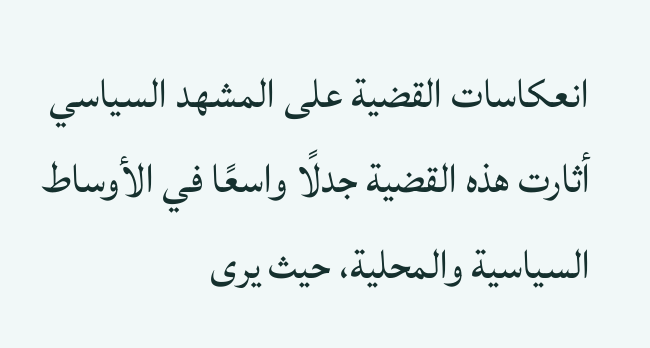انعكاسات القضية على المشهد السياسي
أثارت هذه القضية جدلًا واسعًا في الأوساط السياسية والمحلية، حيث يرى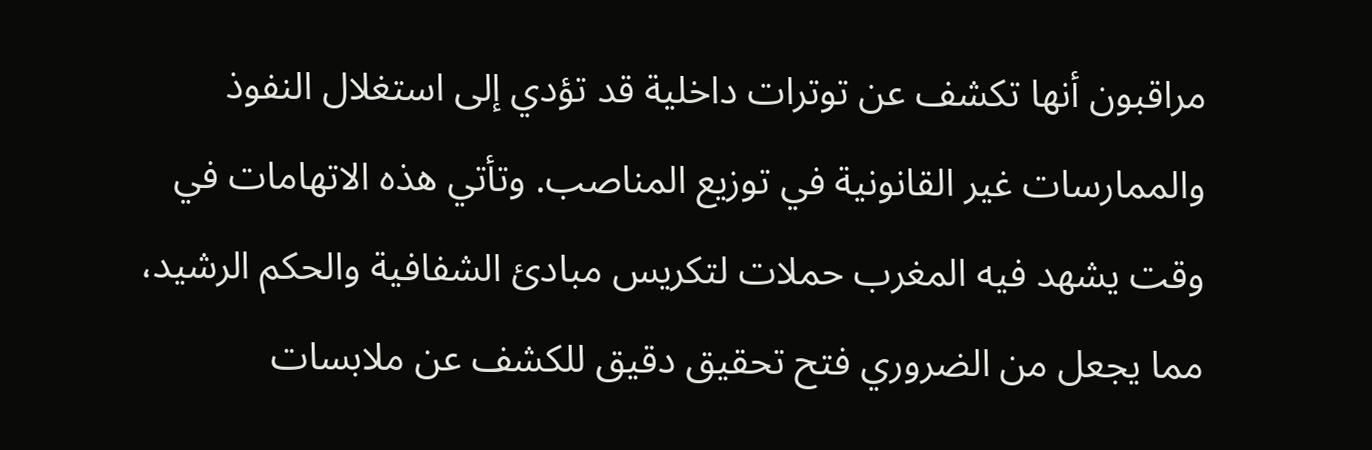مراقبون أنها تكشف عن توترات داخلية قد تؤدي إلى استغلال النفوذ والممارسات غير القانونية في توزيع المناصب. وتأتي هذه الاتهامات في وقت يشهد فيه المغرب حملات لتكريس مبادئ الشفافية والحكم الرشيد، مما يجعل من الضروري فتح تحقيق دقيق للكشف عن ملابسات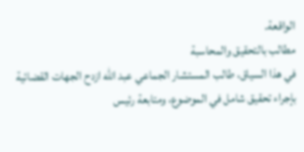الواقعة.
مطالب بالتحقيق والمحاسبة
في هذا السياق، طالب المستشار الجماعي عبد الله ازدح الجهات القضائية بإجراء تحقيق شامل في الموضوع، ومتابعة رئيس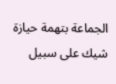الجماعة بتهمة حيازة شيك على سبيل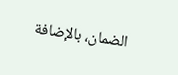الضمان، بالإضافة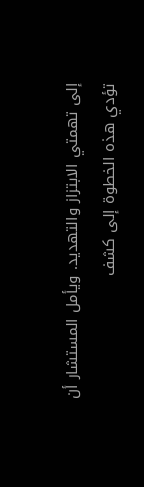إلى تهمتي الابتزاز والتهديد. ويأمل المستشار أن تؤدي هذه الخطوة إلى كشف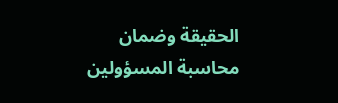الحقيقة وضمان محاسبة المسؤولين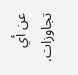عن أي تجاوزات.